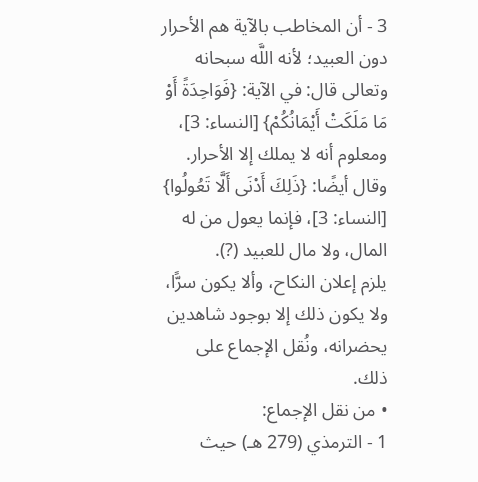3 - أن المخاطب بالآية هم الأحرار دون العبيد؛ لأنه اللَّه سبحانه وتعالى قال: في الآية: {فَوَاحِدَةً أَوْ مَا مَلَكَتْ أَيْمَانُكُمْ} [النساء: 3]، ومعلوم أنه لا يملك إلا الأحرار. وقال أيضًا: {ذَلِكَ أَدْنَى أَلَّا تَعُولُوا} [النساء: 3]، فإنما يعول من له المال، ولا مال للعبيد (?).
يلزم إعلان النكاح، وألا يكون سرًّا، ولا يكون ذلك إلا بوجود شاهدين يحضرانه، ونُقل الإجماع على ذلك.
• من نقل الإجماع:
1 - الترمذي (279 هـ) حيث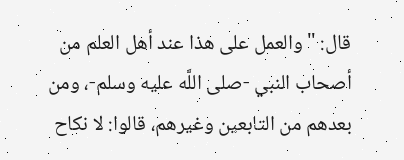قال: "والعمل على هذا عند أهل العلم من أصحاب النبي -صلى اللَّه عليه وسلم-، ومن بعدهم من التابعين وغيرهم، قالوا: لا نكاح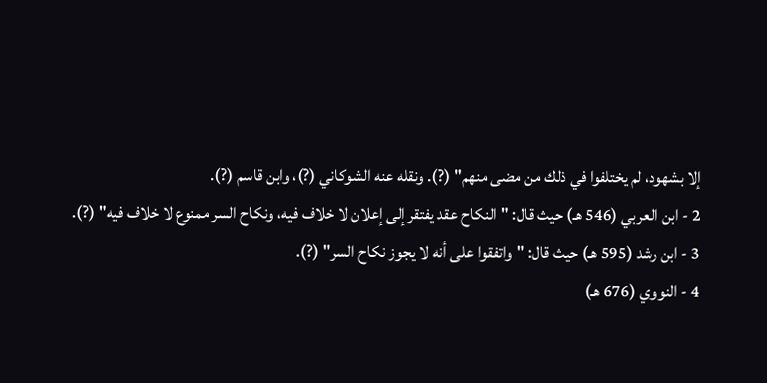إلا بشهود، لم يختلفوا في ذلك من مضى منهم" (?). ونقله عنه الشوكاني (?)، وابن قاسم (?).
2 - ابن العربي (546 هـ) حيث قال: "النكاح عقد يفتقر إلى إعلان لا خلاف فيه، ونكاح السر ممنوع لا خلاف فيه" (?).
3 - ابن رشد (595 هـ) حيث قال: "واتفقوا على أنه لا يجوز نكاح السر" (?).
4 - النووي (676 هـ)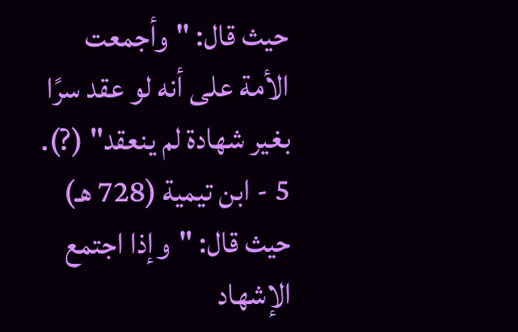حيث قال: "وأجمعت الأمة على أنه لو عقد سرًا بغير شهادة لم ينعقد" (?).
5 - ابن تيمية (728 هـ) حيث قال: "وإذا اجتمع الإشهاد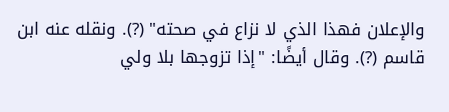والإعلان فهذا الذي لا نزاع في صحته" (?). ونقله عنه ابن قاسم (?). وقال أيضًا: "إذا تزوجها بلا ولي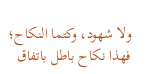ولا شهود، وكتما النكاح؛ فهذا نكاح باطل باتفاق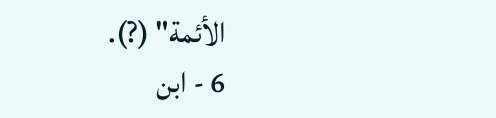الأئمة" (?).
6 - ابن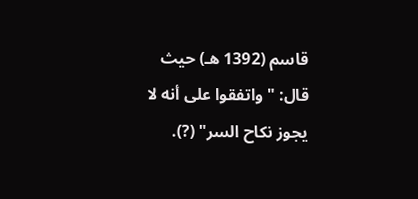قاسم (1392 هـ) حيث قال: "واتفقوا على أنه لا يجوز نكاح السر" (?).